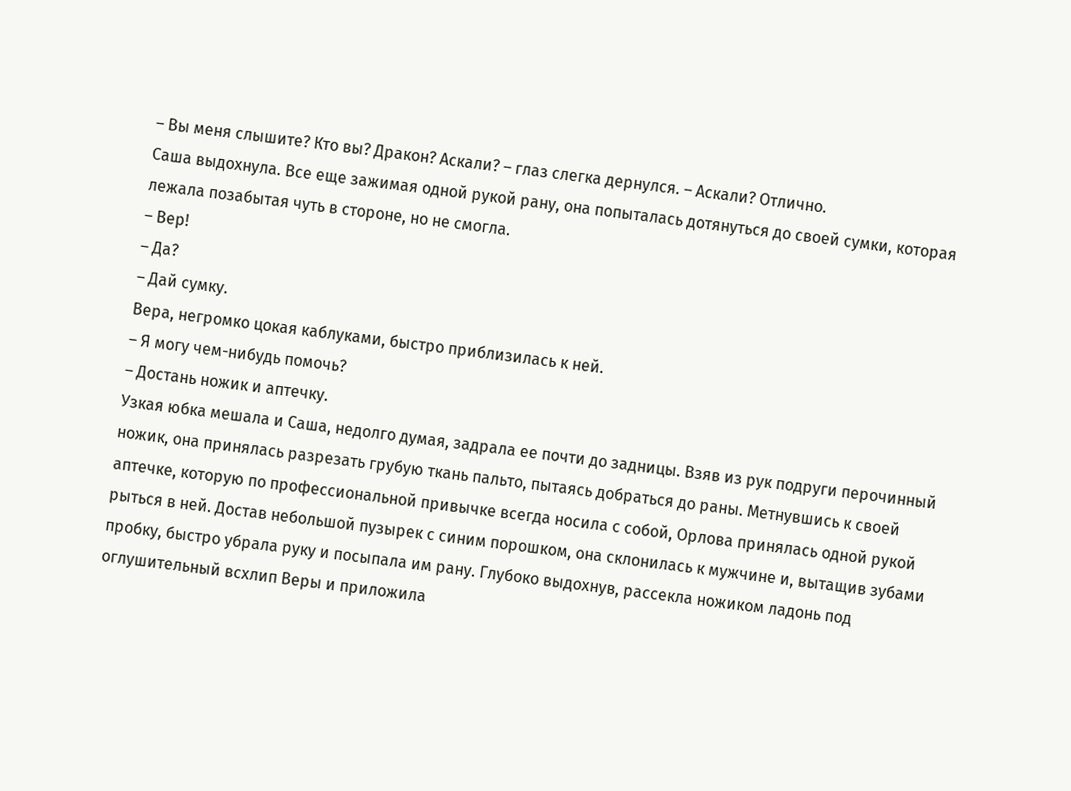– Вы меня слышите? Кто вы? Дракон? Аскали? – глаз слегка дернулся. – Аскали? Отлично.
Саша выдохнула. Все еще зажимая одной рукой рану, она попыталась дотянуться до своей сумки, которая лежала позабытая чуть в стороне, но не смогла.
– Вер!
– Да?
– Дай сумку.
Вера, негромко цокая каблуками, быстро приблизилась к ней.
– Я могу чем-нибудь помочь?
– Достань ножик и аптечку.
Узкая юбка мешала и Саша, недолго думая, задрала ее почти до задницы. Взяв из рук подруги перочинный ножик, она принялась разрезать грубую ткань пальто, пытаясь добраться до раны. Метнувшись к своей аптечке, которую по профессиональной привычке всегда носила с собой, Орлова принялась одной рукой рыться в ней. Достав небольшой пузырек с синим порошком, она склонилась к мужчине и, вытащив зубами пробку, быстро убрала руку и посыпала им рану. Глубоко выдохнув, рассекла ножиком ладонь под оглушительный всхлип Веры и приложила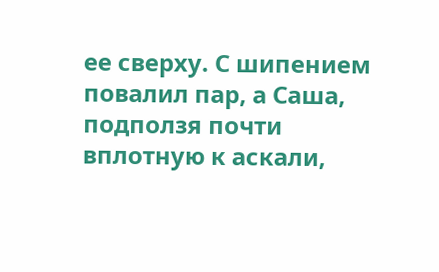ее сверху. С шипением повалил пар, а Саша, подползя почти вплотную к аскали,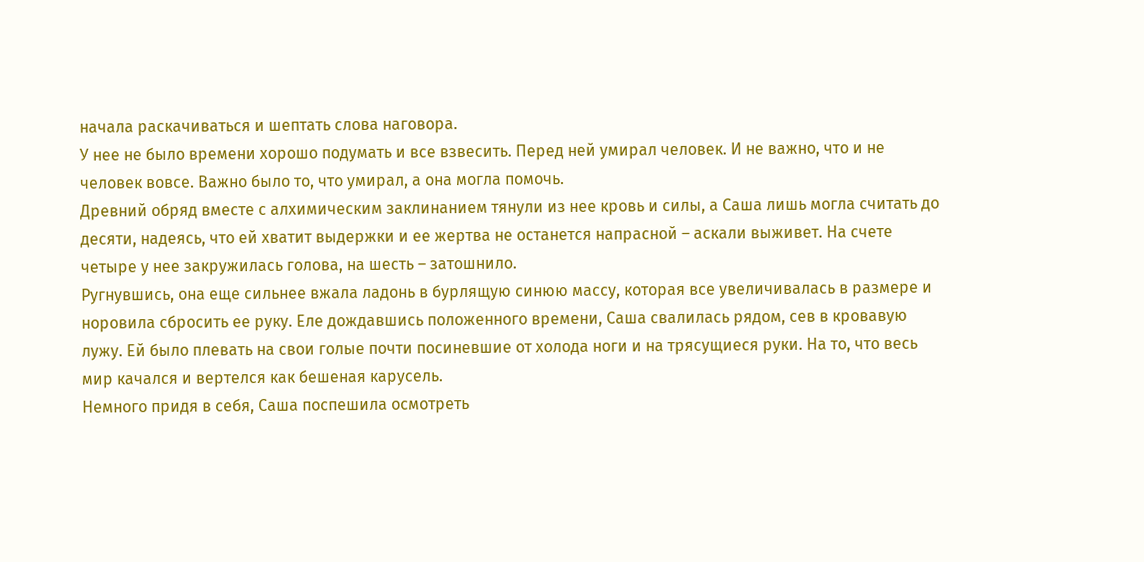начала раскачиваться и шептать слова наговора.
У нее не было времени хорошо подумать и все взвесить. Перед ней умирал человек. И не важно, что и не человек вовсе. Важно было то, что умирал, а она могла помочь.
Древний обряд вместе с алхимическим заклинанием тянули из нее кровь и силы, а Саша лишь могла считать до десяти, надеясь, что ей хватит выдержки и ее жертва не останется напрасной – аскали выживет. На счете четыре у нее закружилась голова, на шесть – затошнило.
Ругнувшись, она еще сильнее вжала ладонь в бурлящую синюю массу, которая все увеличивалась в размере и норовила сбросить ее руку. Еле дождавшись положенного времени, Саша свалилась рядом, сев в кровавую лужу. Ей было плевать на свои голые почти посиневшие от холода ноги и на трясущиеся руки. На то, что весь мир качался и вертелся как бешеная карусель.
Немного придя в себя, Саша поспешила осмотреть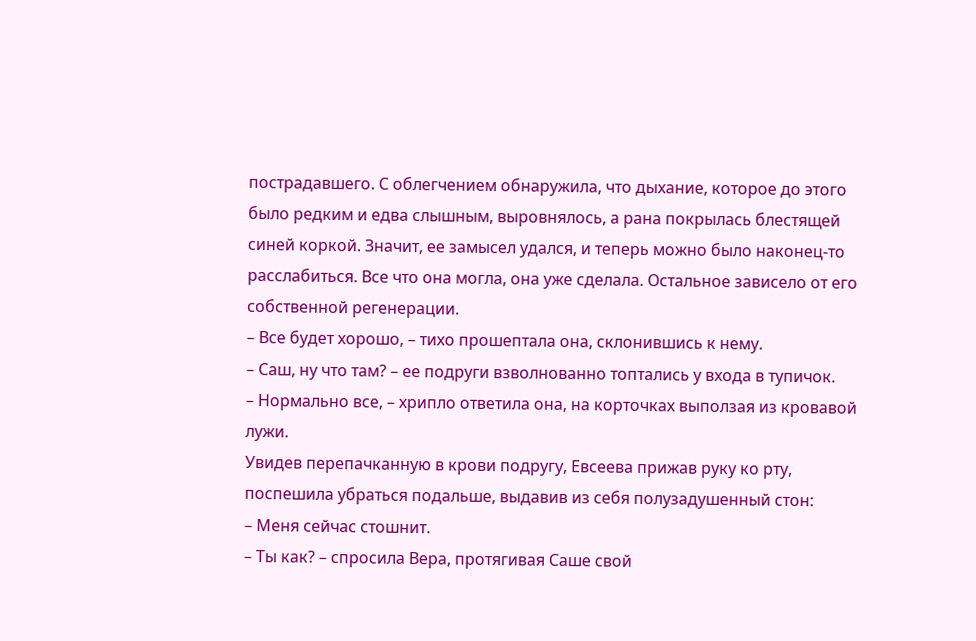пострадавшего. С облегчением обнаружила, что дыхание, которое до этого было редким и едва слышным, выровнялось, а рана покрылась блестящей синей коркой. Значит, ее замысел удался, и теперь можно было наконец-то расслабиться. Все что она могла, она уже сделала. Остальное зависело от его собственной регенерации.
– Все будет хорошо, – тихо прошептала она, склонившись к нему.
– Саш, ну что там? – ее подруги взволнованно топтались у входа в тупичок.
– Нормально все, – хрипло ответила она, на корточках выползая из кровавой лужи.
Увидев перепачканную в крови подругу, Евсеева прижав руку ко рту, поспешила убраться подальше, выдавив из себя полузадушенный стон:
– Меня сейчас стошнит.
– Ты как? – спросила Вера, протягивая Саше свой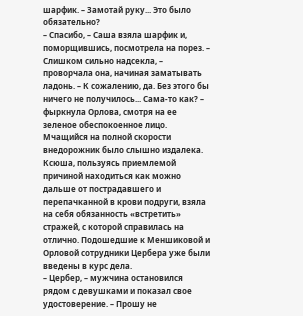шарфик. – Замотай руку... Это было обязательно?
– Спасибо, – Саша взяла шарфик и, поморщившись, посмотрела на порез. – Слишком сильно надсекла, – проворчала она, начиная заматывать ладонь. – К сожалению, да. Без этого бы ничего не получилось... Сама-то как? – фыркнула Орлова, смотря на ее зеленое обеспокоенное лицо.
Мчащийся на полной скорости внедорожник было слышно издалека. Ксюша, пользуясь приемлемой причиной находиться как можно дальше от пострадавшего и перепачканной в крови подруги, взяла на себя обязанность «встретить» стражей, с которой справилась на отлично. Подошедшие к Меншиковой и Орловой сотрудники Цербера уже были введены в курс дела.
– Цербер, – мужчина остановился рядом с девушками и показал свое удостоверение. – Прошу не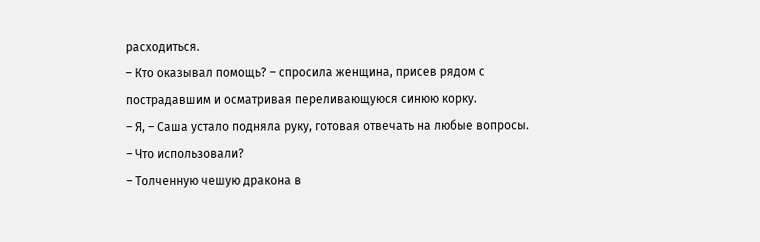расходиться.
– Кто оказывал помощь? – спросила женщина, присев рядом с пострадавшим и осматривая переливающуюся синюю корку.
– Я, – Саша устало подняла руку, готовая отвечать на любые вопросы.
– Что использовали?
– Толченную чешую дракона в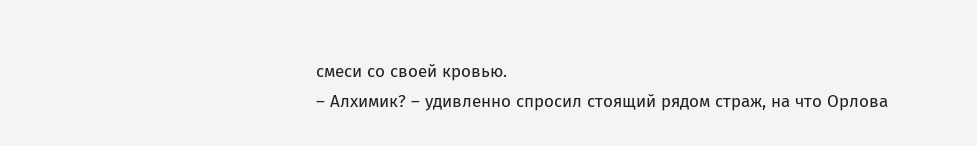смеси со своей кровью.
– Алхимик? – удивленно спросил стоящий рядом страж, на что Орлова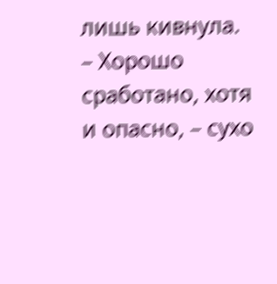лишь кивнула.
– Хорошо сработано, хотя и опасно, – сухо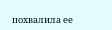похвалила ее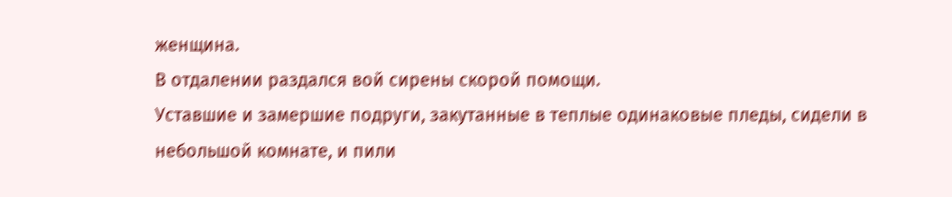женщина.
В отдалении раздался вой сирены скорой помощи.
Уставшие и замершие подруги, закутанные в теплые одинаковые пледы, сидели в небольшой комнате, и пили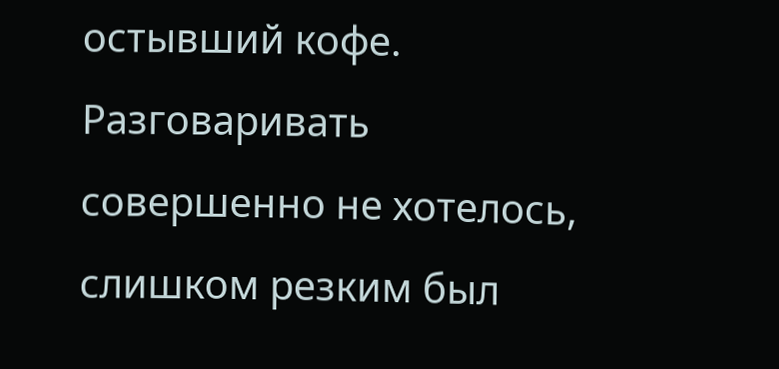остывший кофе. Разговаривать совершенно не хотелось, слишком резким был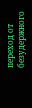переход от безудержного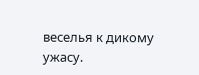веселья к дикому ужасу.